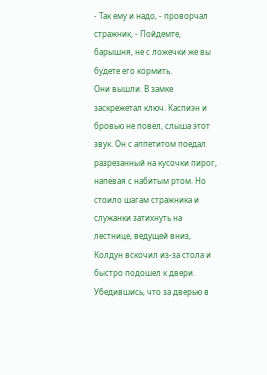- Так ему и надо, - проворчал стражник, - Пойдемте, барышня, не с ложечки же вы будете его кормить.
Они вышли. В замке заскрежетал ключ. Каспиэн и бровью не повел, слыша этот звук. Он с аппетитом поедал разрезанный на кусочки пирог, напевая с набитым ртом. Но стоило шагам стражника и служанки затихнуть на лестнице, ведущей вниз, Колдун вскочил из-за стола и быстро подошел к двери. Убедившись, что за дверью в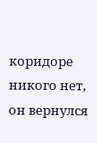коридоре никого нет, он вернулся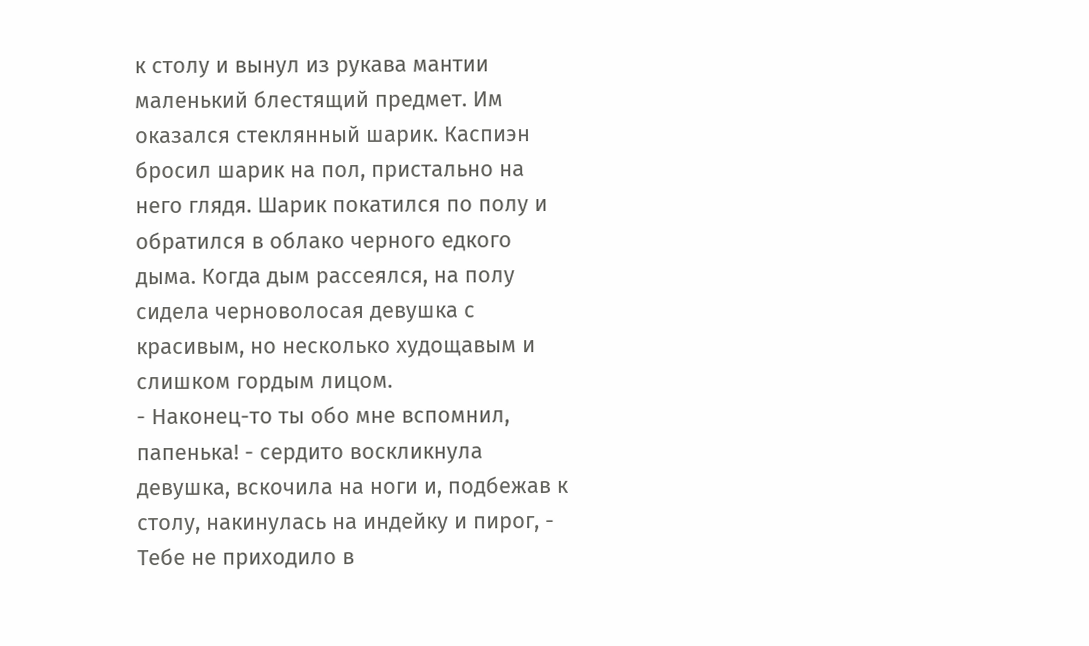к столу и вынул из рукава мантии маленький блестящий предмет. Им оказался стеклянный шарик. Каспиэн бросил шарик на пол, пристально на него глядя. Шарик покатился по полу и обратился в облако черного едкого дыма. Когда дым рассеялся, на полу сидела черноволосая девушка с красивым, но несколько худощавым и слишком гордым лицом.
- Наконец-то ты обо мне вспомнил, папенька! - сердито воскликнула девушка, вскочила на ноги и, подбежав к столу, накинулась на индейку и пирог, - Тебе не приходило в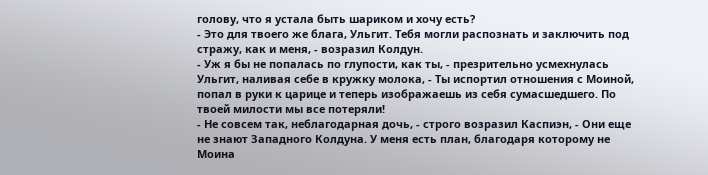голову, что я устала быть шариком и хочу есть?
- Это для твоего же блага, Ульгит. Тебя могли распознать и заключить под стражу, как и меня, - возразил Колдун.
- Уж я бы не попалась по глупости, как ты, - презрительно усмехнулась Ульгит, наливая себе в кружку молока, - Ты испортил отношения с Моиной, попал в руки к царице и теперь изображаешь из себя сумасшедшего. По твоей милости мы все потеряли!
- Не совсем так, неблагодарная дочь, - строго возразил Каспиэн, - Они еще не знают Западного Колдуна. У меня есть план, благодаря которому не Моина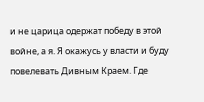и не царица одержат победу в этой войне, а я. Я окажусь у власти и буду повелевать Дивным Краем. Где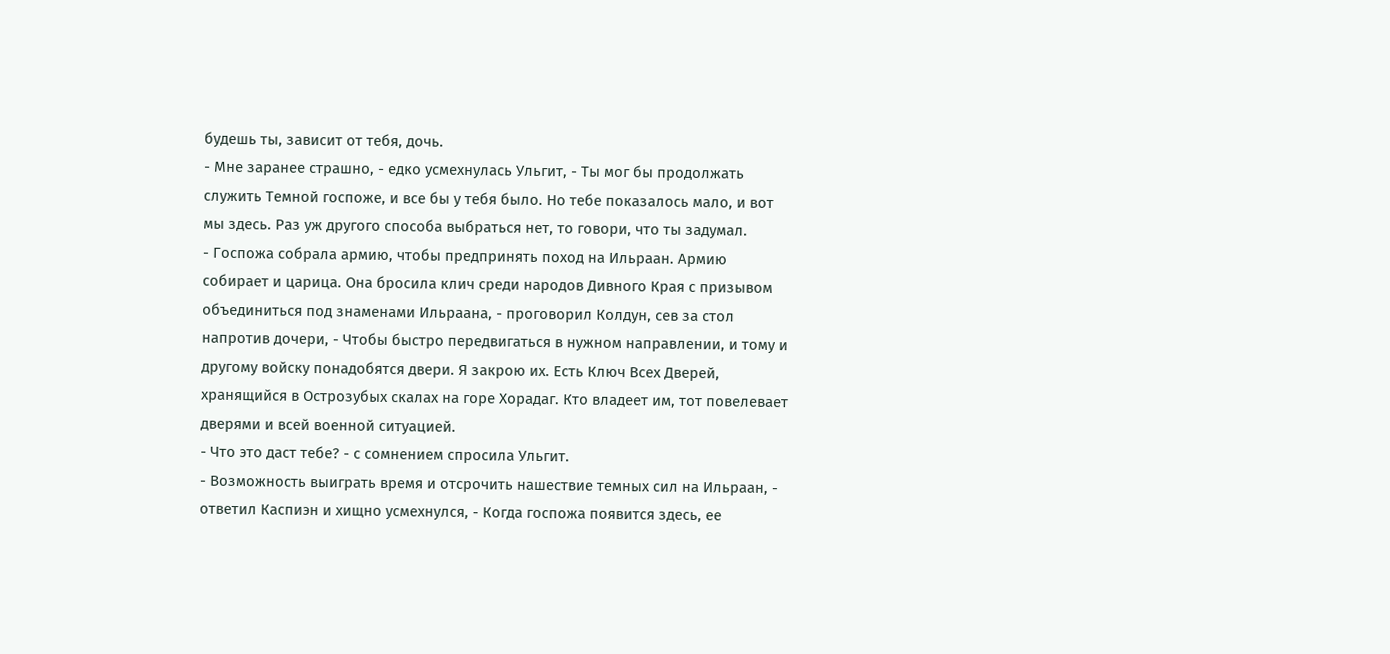будешь ты, зависит от тебя, дочь.
- Мне заранее страшно, - едко усмехнулась Ульгит, - Ты мог бы продолжать служить Темной госпоже, и все бы у тебя было. Но тебе показалось мало, и вот мы здесь. Раз уж другого способа выбраться нет, то говори, что ты задумал.
- Госпожа собрала армию, чтобы предпринять поход на Ильраан. Армию собирает и царица. Она бросила клич среди народов Дивного Края с призывом объединиться под знаменами Ильраана, - проговорил Колдун, сев за стол напротив дочери, - Чтобы быстро передвигаться в нужном направлении, и тому и другому войску понадобятся двери. Я закрою их. Есть Ключ Всех Дверей, хранящийся в Острозубых скалах на горе Хорадаг. Кто владеет им, тот повелевает дверями и всей военной ситуацией.
- Что это даст тебе? - с сомнением спросила Ульгит.
- Возможность выиграть время и отсрочить нашествие темных сил на Ильраан, - ответил Каспиэн и хищно усмехнулся, - Когда госпожа появится здесь, ее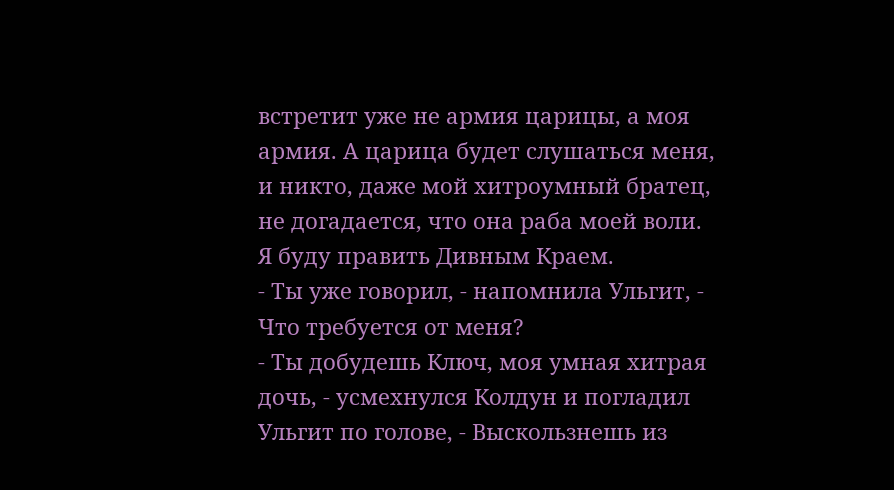встретит уже не армия царицы, а моя армия. А царица будет слушаться меня, и никто, даже мой хитроумный братец, не догадается, что она раба моей воли. Я буду править Дивным Краем.
- Ты уже говорил, - напомнила Ульгит, - Что требуется от меня?
- Ты добудешь Ключ, моя умная хитрая дочь, - усмехнулся Колдун и погладил Ульгит по голове, - Выскользнешь из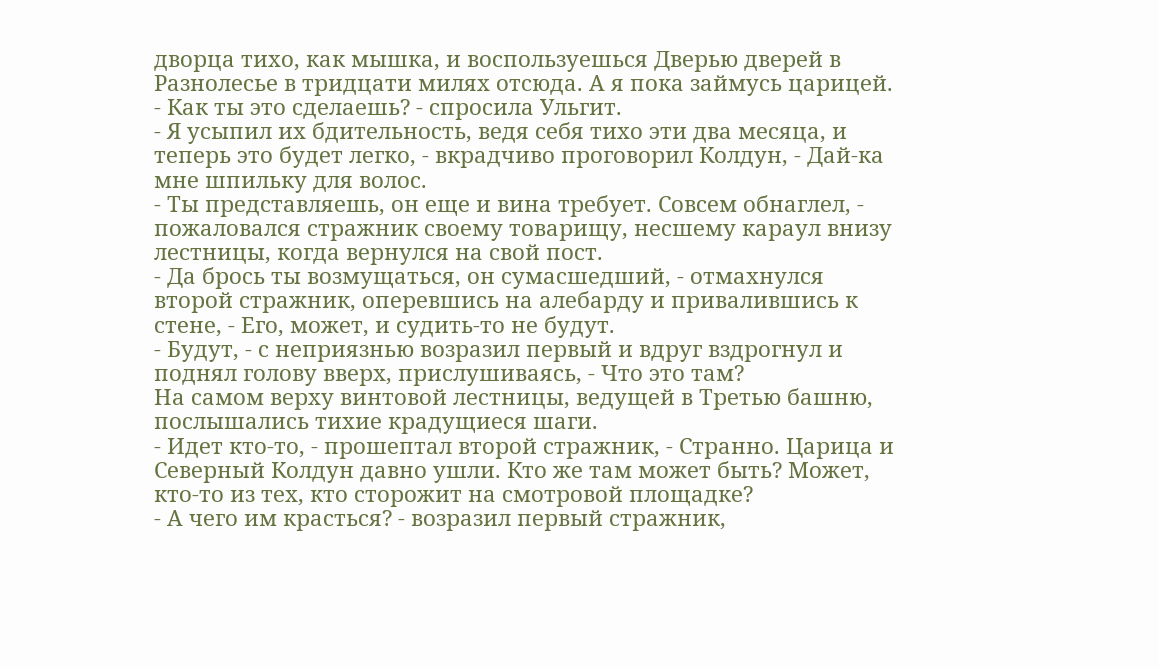дворца тихо, как мышка, и воспользуешься Дверью дверей в Разнолесье в тридцати милях отсюда. А я пока займусь царицей.
- Как ты это сделаешь? - спросила Ульгит.
- Я усыпил их бдительность, ведя себя тихо эти два месяца, и теперь это будет легко, - вкрадчиво проговорил Колдун, - Дай-ка мне шпильку для волос.
- Ты представляешь, он еще и вина требует. Совсем обнаглел, - пожаловался стражник своему товарищу, несшему караул внизу лестницы, когда вернулся на свой пост.
- Да брось ты возмущаться, он сумасшедший, - отмахнулся второй стражник, оперевшись на алебарду и привалившись к стене, - Его, может, и судить-то не будут.
- Будут, - с неприязнью возразил первый и вдруг вздрогнул и поднял голову вверх, прислушиваясь, - Что это там?
На самом верху винтовой лестницы, ведущей в Третью башню, послышались тихие крадущиеся шаги.
- Идет кто-то, - прошептал второй стражник, - Странно. Царица и Северный Колдун давно ушли. Кто же там может быть? Может, кто-то из тех, кто сторожит на смотровой площадке?
- А чего им красться? - возразил первый стражник,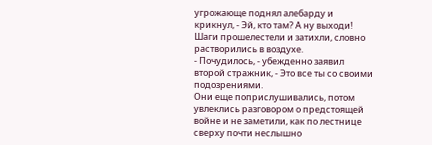угрожающе поднял алебарду и крикнул, - Эй, кто там? А ну выходи!
Шаги прошелестели и затихли, словно растворились в воздухе.
- Почудилось, - убежденно заявил второй стражник, - Это все ты со своими подозрениями.
Они еще поприслушивались, потом увлеклись разговором о предстоящей войне и не заметили, как по лестнице сверху почти неслышно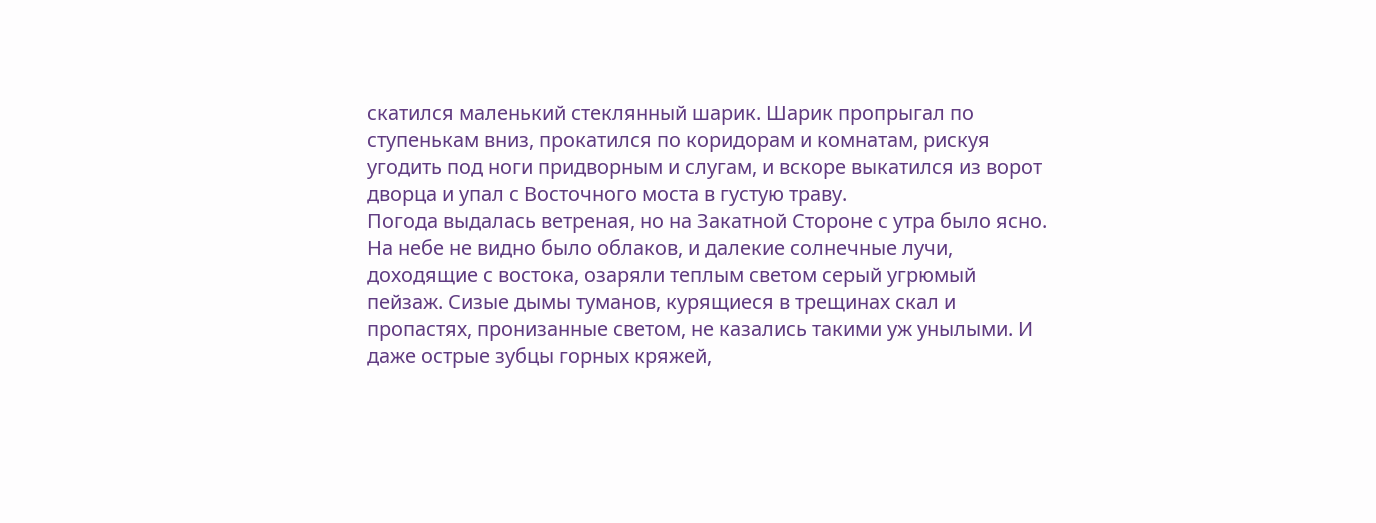скатился маленький стеклянный шарик. Шарик пропрыгал по ступенькам вниз, прокатился по коридорам и комнатам, рискуя угодить под ноги придворным и слугам, и вскоре выкатился из ворот дворца и упал с Восточного моста в густую траву.
Погода выдалась ветреная, но на Закатной Стороне с утра было ясно. На небе не видно было облаков, и далекие солнечные лучи, доходящие с востока, озаряли теплым светом серый угрюмый пейзаж. Сизые дымы туманов, курящиеся в трещинах скал и пропастях, пронизанные светом, не казались такими уж унылыми. И даже острые зубцы горных кряжей,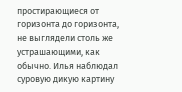простирающиеся от горизонта до горизонта, не выглядели столь же устрашающими, как обычно. Илья наблюдал суровую дикую картину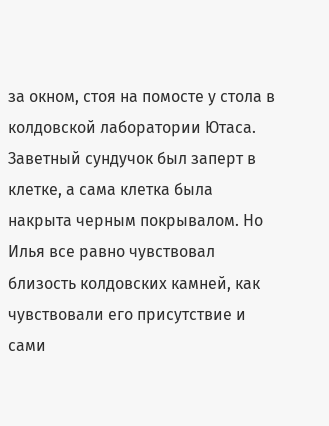за окном, стоя на помосте у стола в колдовской лаборатории Ютаса. Заветный сундучок был заперт в клетке, а сама клетка была накрыта черным покрывалом. Но Илья все равно чувствовал близость колдовских камней, как чувствовали его присутствие и сами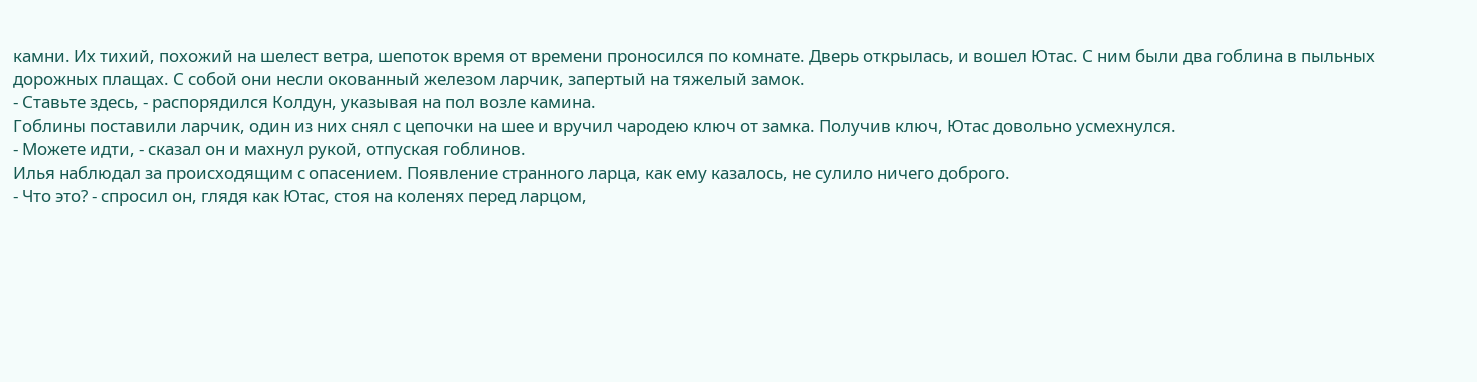камни. Их тихий, похожий на шелест ветра, шепоток время от времени проносился по комнате. Дверь открылась, и вошел Ютас. С ним были два гоблина в пыльных дорожных плащах. С собой они несли окованный железом ларчик, запертый на тяжелый замок.
- Ставьте здесь, - распорядился Колдун, указывая на пол возле камина.
Гоблины поставили ларчик, один из них снял с цепочки на шее и вручил чародею ключ от замка. Получив ключ, Ютас довольно усмехнулся.
- Можете идти, - сказал он и махнул рукой, отпуская гоблинов.
Илья наблюдал за происходящим с опасением. Появление странного ларца, как ему казалось, не сулило ничего доброго.
- Что это? - спросил он, глядя как Ютас, стоя на коленях перед ларцом,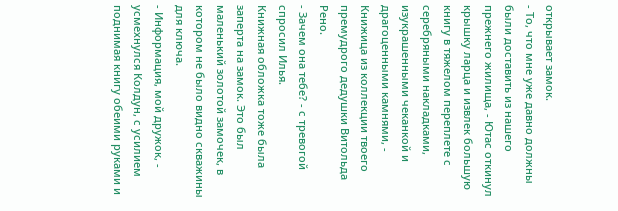открывает замок.
- То, что мне уже давно должны были доставить из нашего прежнего жилища, - Ютас откинул крышку ларца и извлек большую книгу в тяжелом переплете с серебряными накладками, изукрашенными чеканкой и драгоценными камнями, - Книжица из коллекции твоего премудрого дедушки Витольда Рено.
- Зачем она тебе? - с тревогой спросил Илья.
Книжная обложка тоже была заперта на замок. Это был маленький золотой замочек, в котором не было видно скважины для ключа.
- Информация, мой дружок, - усмехнулся Колдун, с усилием поднимая книгу обеими руками и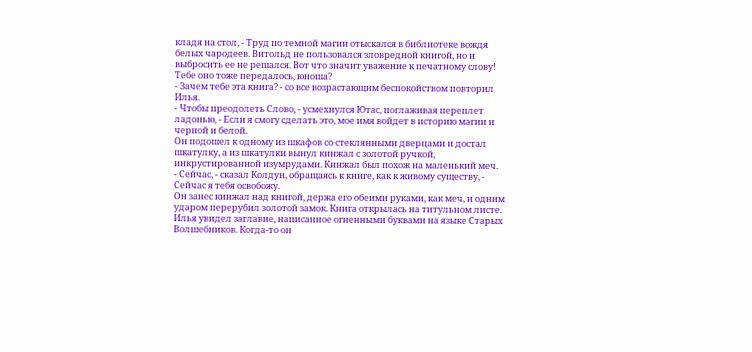кладя на стол, - Труд по темной магии отыскался в библиотеке вождя белых чародеев. Витольд не пользовался зловредной книгой, но и выбросить ее не решался. Вот что значит уважение к печатному слову! Тебе оно тоже передалось, юноша?
- Зачем тебе эта книга? - со все возрастающим беспокойством повторил Илья.
- Чтобы преодолеть Слово, - усмехнулся Ютас, поглаживая переплет ладонью, - Если я смогу сделать это, мое имя войдет в историю магии и черной и белой.
Он подошел к одному из шкафов со стеклянными дверцами и достал шкатулку, а из шкатулки вынул кинжал с золотой ручкой, инкрустированной изумрудами. Кинжал был похож на маленький меч.
- Сейчас, - сказал Колдун, обращаясь к книге, как к живому существу, - Сейчас я тебя освобожу.
Он занес кинжал над книгой, держа его обеими руками, как меч, и одним ударом перерубил золотой замок. Книга открылась на титульном листе. Илья увидел заглавие, написанное огненными буквами на языке Старых Волшебников. Когда-то он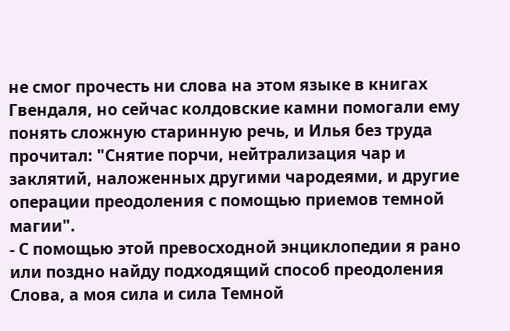не смог прочесть ни слова на этом языке в книгах Гвендаля, но сейчас колдовские камни помогали ему понять сложную старинную речь, и Илья без труда прочитал: "Снятие порчи, нейтрализация чар и заклятий, наложенных другими чародеями, и другие операции преодоления с помощью приемов темной магии".
- С помощью этой превосходной энциклопедии я рано или поздно найду подходящий способ преодоления Слова, а моя сила и сила Темной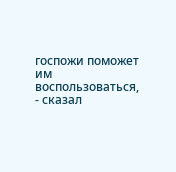госпожи поможет им воспользоваться, - сказал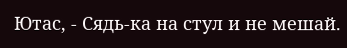Ютас, - Сядь-ка на стул и не мешай.